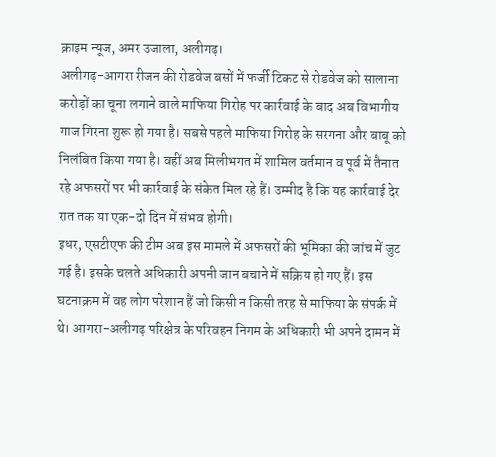क्राइम न्यूज, अमर उजाला, अलीगढ़।
अलीगढ़-आगरा रीजन की रोडवेज बसों में फर्जी टिकट से रोडवेज को सालाना करोड़ों का चूना लगाने वाले माफिया गिरोह पर कार्रवाई के बाद अब विभागीय गाज गिरना शुरू हो गया है। सबसे पहले माफिया गिरोह के सरगना और बाबू को निलंबित किया गया है। वहीं अब मिलीभगत में शामिल वर्तमान व पूर्व में तैनात रहे अफसरों पर भी कार्रवाई के संकेत मिल रहे हैं। उम्मीद है कि यह कार्रवाई देर रात तक या एक-दो दिन में संभव होगी।
इधर, एसटीएफ की टीम अब इस मामले में अफसरों की भूमिका की जांच में जुट गई है। इसके चलते अधिकारी अपनी जान बचाने में सक्रिय हो गए हैं। इस घटनाक्रम में वह लोग परेशान हैं जो किसी न किसी तरह से माफिया के संपर्क में थे। आगरा-अलीगढ़ परिक्षेत्र के परिवहन निगम के अधिकारी भी अपने दामन में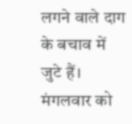लगने वाले दाग के बचाव में जुटे हैं।
मंगलवार को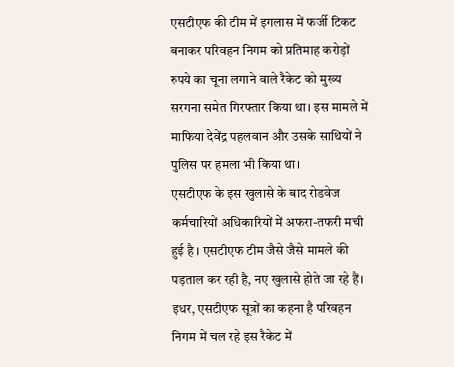एसटीएफ की टीम में इगलास में फर्जी टिकट बनाकर परिवहन निगम को प्रतिमाह करोड़ों रुपये का चूना लगाने वाले रैकेट को मुख्य सरगना समेत गिरफ्तार किया था। इस मामले में माफिया देवेंद्र पहलवान और उसके साथियों ने पुलिस पर हमला भी किया था।
एसटीएफ के इस खुलासे के बाद रोडवेज कर्मचारियों अधिकारियों में अफरा-तफरी मची हुई है । एसटीएफ टीम जैसे जैसे मामले की पड़ताल कर रही है, नए खुलासे होते जा रहे हैं।
इधर, एसटीएफ सूत्रों का कहना है परिवहन निगम में चल रहे इस रैकेट में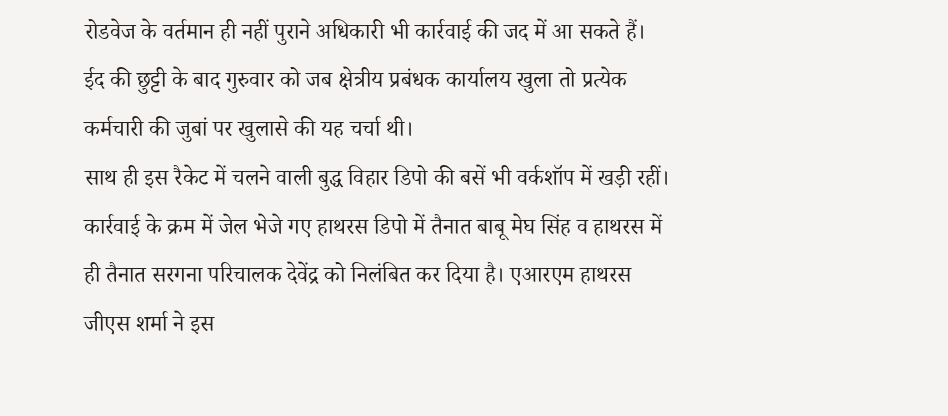रोडवेज के वर्तमान ही नहीं पुराने अधिकारी भी कार्रवाई की जद में आ सकते हैं। ईद की छुट्टी के बाद गुरुवार को जब क्षेत्रीय प्रबंधक कार्यालय खुला तो प्रत्येक कर्मचारी की जुबां पर खुलासे की यह चर्चा थी।
साथ ही इस रैकेट में चलने वाली बुद्ध विहार डिपो की बसें भी वर्कशॉप में खड़ी रहीं। कार्रवाई के क्रम में जेल भेजे गए हाथरस डिपो में तैनात बाबू मेघ सिंह व हाथरस में ही तैनात सरगना परिचालक देवेंद्र को निलंबित कर दिया है। एआरएम हाथरस जीएस शर्मा ने इस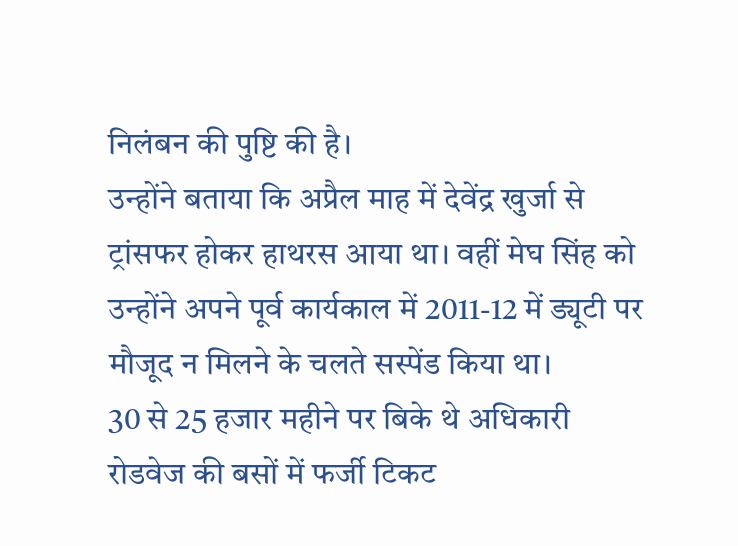निलंबन की पुष्टि की है।
उन्होंने बताया कि अप्रैल माह में देवेंद्र खुर्जा से ट्रांसफर होकर हाथरस आया था। वहीं मेघ सिंह को उन्होंने अपने पूर्व कार्यकाल में 2011-12 में ड्यूटी पर मौजूद न मिलने के चलते सस्पेंड किया था।
30 से 25 हजार महीने पर बिके थे अधिकारी
रोडवेज की बसों में फर्जी टिकट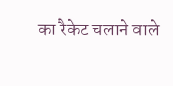का रैकेट चलाने वाले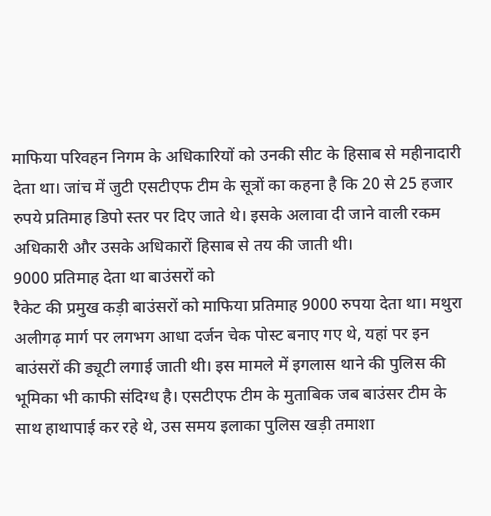माफिया परिवहन निगम के अधिकारियों को उनकी सीट के हिसाब से महीनादारी देता था। जांच में जुटी एसटीएफ टीम के सूत्रों का कहना है कि 20 से 25 हजार रुपये प्रतिमाह डिपो स्तर पर दिए जाते थे। इसके अलावा दी जाने वाली रकम अधिकारी और उसके अधिकारों हिसाब से तय की जाती थी।
9000 प्रतिमाह देता था बाउंसरों को
रैकेट की प्रमुख कड़ी बाउंसरों को माफिया प्रतिमाह 9000 रुपया देता था। मथुरा अलीगढ़ मार्ग पर लगभग आधा दर्जन चेक पोस्ट बनाए गए थे, यहां पर इन बाउंसरों की ड्यूटी लगाई जाती थी। इस मामले में इगलास थाने की पुलिस की भूमिका भी काफी संदिग्ध है। एसटीएफ टीम के मुताबिक जब बाउंसर टीम के साथ हाथापाई कर रहे थे, उस समय इलाका पुलिस खड़ी तमाशा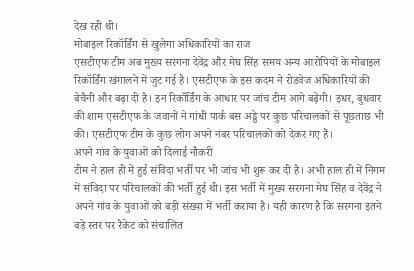देख रही थी।
मोबाइल रिकॉर्डिंग से खुलेगा अधिकारियों का राज
एसटीएफ टीम अब मुख्य सरगना देवेंद्र और मेघ सिंह समय अन्य आरोपियों के मोबाइल रिकॉर्डिंग खंगालने में जुट गई है। एसटीएफ के इस कदम ने रोडवेज अधिकारियों की बेचैनी और बढ़ा दी है। इन रिकॉर्डिंग के आधार पर जांच टीम आगे बढ़ेगी। इधर, बुधवार की शाम एसटीएफ के जवानों ने गांधी पार्क बस अड्डे पर कुछ परिचालकों से पूछताछ भी की। एसटीएफ टीम के कुछ लोग अपने नंबर परिचालकों को देकर गए हैं।
अपने गांव के युवाओं को दिलाई नौकरी
टीम ने हाल ही में हुई संविदा भर्ती पर भी जांच भी शुरू कर दी है। अभी हाल ही में निगम में संविदा पर परिचालकों की भर्ती हुई थी। इस भर्ती में मुख्य सरगना मेघ सिंह व देवेंद्र ने अपने गांव के युवाओं को बड़ी संख्या में भर्ती कराया है। यही कारण है कि सरगना इतने बड़े स्तर पर रैकेट को संचालित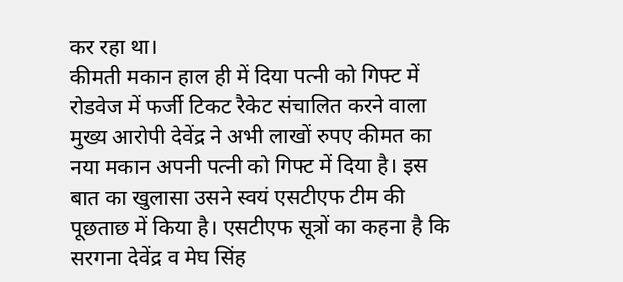कर रहा था।
कीमती मकान हाल ही में दिया पत्नी को गिफ्ट में
रोडवेज में फर्जी टिकट रैकेट संचालित करने वाला मुख्य आरोपी देवेंद्र ने अभी लाखों रुपए कीमत का नया मकान अपनी पत्नी को गिफ्ट में दिया है। इस बात का खुलासा उसने स्वयं एसटीएफ टीम की पूछताछ में किया है। एसटीएफ सूत्रों का कहना है कि सरगना देवेंद्र व मेघ सिंह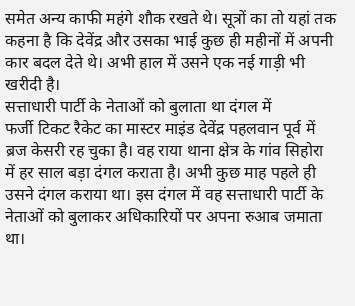समेत अन्य काफी महंगे शौक रखते थे। सूत्रों का तो यहां तक कहना है कि देवेंद्र और उसका भाई कुछ ही महीनों में अपनी कार बदल देते थे। अभी हाल में उसने एक नई गाड़ी भी खरीदी है।
सत्ताधारी पार्टी के नेताओं को बुलाता था दंगल में
फर्जी टिकट रैकेट का मास्टर माइंड देवेंद्र पहलवान पूर्व में ब्रज केसरी रह चुका है। वह राया थाना क्षेत्र के गांव सिहोरा में हर साल बड़ा दंगल कराता है। अभी कुछ माह पहले ही उसने दंगल कराया था। इस दंगल में वह सत्ताधारी पार्टी के नेताओं को बुलाकर अधिकारियों पर अपना रुआब जमाता था।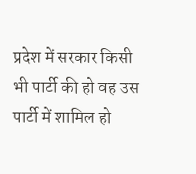प्रदेश में सरकार किसी भी पार्टी की हो वह उस पार्टी में शामिल हो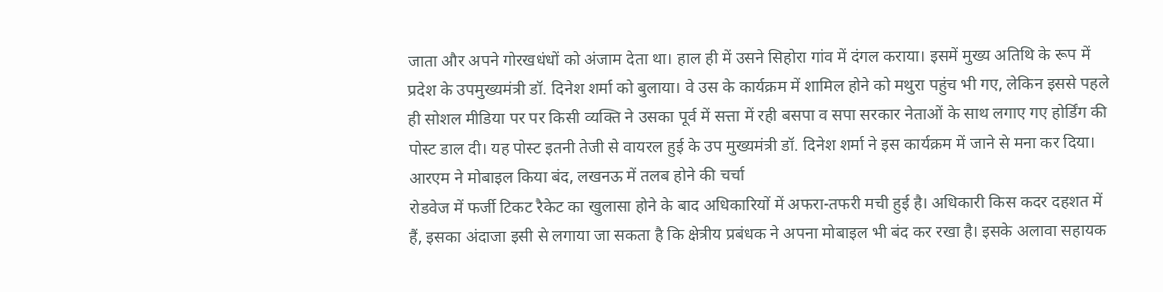जाता और अपने गोरखधंधों को अंजाम देता था। हाल ही में उसने सिहोरा गांव में दंगल कराया। इसमें मुख्य अतिथि के रूप में प्रदेश के उपमुख्यमंत्री डॉ. दिनेश शर्मा को बुलाया। वे उस के कार्यक्रम में शामिल होने को मथुरा पहुंच भी गए, लेकिन इससे पहले ही सोशल मीडिया पर पर किसी व्यक्ति ने उसका पूर्व में सत्ता में रही बसपा व सपा सरकार नेताओं के साथ लगाए गए होर्डिंग की पोस्ट डाल दी। यह पोस्ट इतनी तेजी से वायरल हुई के उप मुख्यमंत्री डॉ. दिनेश शर्मा ने इस कार्यक्रम में जाने से मना कर दिया।
आरएम ने मोबाइल किया बंद, लखनऊ में तलब होने की चर्चा
रोडवेज में फर्जी टिकट रैकेट का खुलासा होने के बाद अधिकारियों में अफरा-तफरी मची हुई है। अधिकारी किस कदर दहशत में हैं, इसका अंदाजा इसी से लगाया जा सकता है कि क्षेत्रीय प्रबंधक ने अपना मोबाइल भी बंद कर रखा है। इसके अलावा सहायक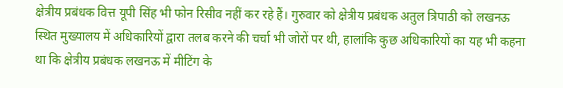क्षेत्रीय प्रबंधक वित्त यूपी सिंह भी फोन रिसीव नहीं कर रहे हैं। गुरुवार को क्षेत्रीय प्रबंधक अतुल त्रिपाठी को लखनऊ स्थित मुख्यालय में अधिकारियों द्वारा तलब करने की चर्चा भी जोरों पर थी, हालांकि कुछ अधिकारियों का यह भी कहना था कि क्षेत्रीय प्रबंधक लखनऊ में मीटिंग के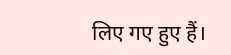लिए गए हुए हैं।